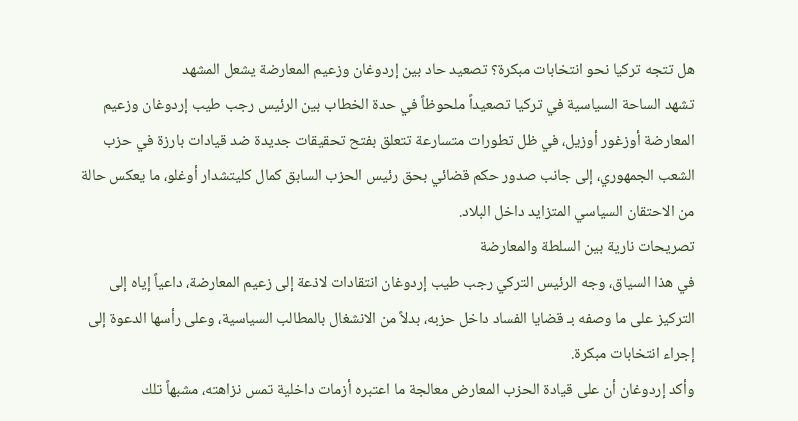هل تتجه تركيا نحو انتخابات مبكرة؟ تصعيد حاد بين إردوغان وزعيم المعارضة يشعل المشهد
تشهد الساحة السياسية في تركيا تصعيداً ملحوظاً في حدة الخطاب بين الرئيس رجب طيب إردوغان وزعيم المعارضة أوزغور أوزيل، في ظل تطورات متسارعة تتعلق بفتح تحقيقات جديدة ضد قيادات بارزة في حزب الشعب الجمهوري، إلى جانب صدور حكم قضائي بحق رئيس الحزب السابق كمال كليتشدار أوغلو، ما يعكس حالة من الاحتقان السياسي المتزايد داخل البلاد.
تصريحات نارية بين السلطة والمعارضة
في هذا السياق، وجه الرئيس التركي رجب طيب إردوغان انتقادات لاذعة إلى زعيم المعارضة، داعياً إياه إلى التركيز على ما وصفه بـ قضايا الفساد داخل حزبه، بدلاً من الانشغال بالمطالب السياسية، وعلى رأسها الدعوة إلى إجراء انتخابات مبكرة.
وأكد إردوغان أن على قيادة الحزب المعارض معالجة ما اعتبره أزمات داخلية تمس نزاهته، مشبهاً تلك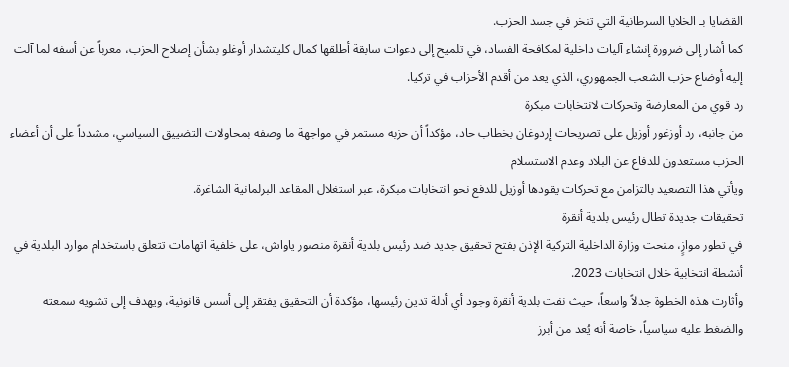القضايا بـ الخلايا السرطانية التي تنخر في جسد الحزب.
كما أشار إلى ضرورة إنشاء آليات داخلية لمكافحة الفساد، في تلميح إلى دعوات سابقة أطلقها كمال كليتشدار أوغلو بشأن إصلاح الحزب، معرباً عن أسفه لما آلت إليه أوضاع حزب الشعب الجمهوري، الذي يعد من أقدم الأحزاب في تركيا.
رد قوي من المعارضة وتحركات لانتخابات مبكرة
من جانبه، رد أوزغور أوزيل على تصريحات إردوغان بخطاب حاد، مؤكداً أن حزبه مستمر في مواجهة ما وصفه بمحاولات التضييق السياسي، مشدداً على أن أعضاء الحزب مستعدون للدفاع عن البلاد وعدم الاستسلام
ويأتي هذا التصعيد بالتزامن مع تحركات يقودها أوزيل للدفع نحو انتخابات مبكرة، عبر استغلال المقاعد البرلمانية الشاغرة.
تحقيقات جديدة تطال رئيس بلدية أنقرة
في تطور موازٍ، منحت وزارة الداخلية التركية الإذن بفتح تحقيق جديد ضد رئيس بلدية أنقرة منصور ياواش، على خلفية اتهامات تتعلق باستخدام موارد البلدية في أنشطة انتخابية خلال انتخابات 2023.
وأثارت هذه الخطوة جدلاً واسعاً، حيث نفت بلدية أنقرة وجود أي أدلة تدين رئيسها، مؤكدة أن التحقيق يفتقر إلى أسس قانونية، ويهدف إلى تشويه سمعته والضغط عليه سياسياً، خاصة أنه يُعد من أبرز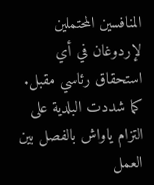المنافسين المحتملين لإردوغان في أي استحقاق رئاسي مقبل.
كما شددت البلدية على التزام ياواش بالفصل بين العمل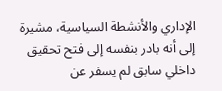الإداري والأنشطة السياسية، مشيرة إلى أنه بادر بنفسه إلى فتح تحقيق داخلي سابق لم يسفر عن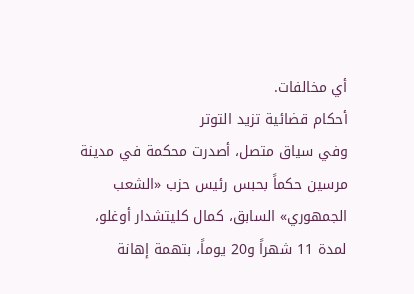أي مخالفات.
أحكام قضائية تزيد التوتر
وفي سياق متصل، أصدرت محكمة في مدينة مرسين حكماً بحبس رئيس حزب «الشعب الجمهوري» السابق، كمال كليتشدار أوغلو، لمدة 11 شهراً و20 يوماً، بتهمة إهانة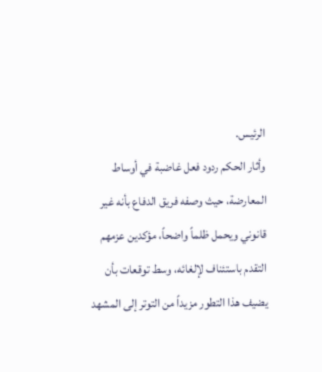الرئيس.
وأثار الحكم ردود فعل غاضبة في أوساط المعارضة، حيث وصفه فريق الدفاع بأنه غير قانوني ويحمل ظلماً واضحاً، مؤكدين عزمهم التقدم باستئناف لإلغائه، وسط توقعات بأن يضيف هذا التطور مزيداً من التوتر إلى المشهد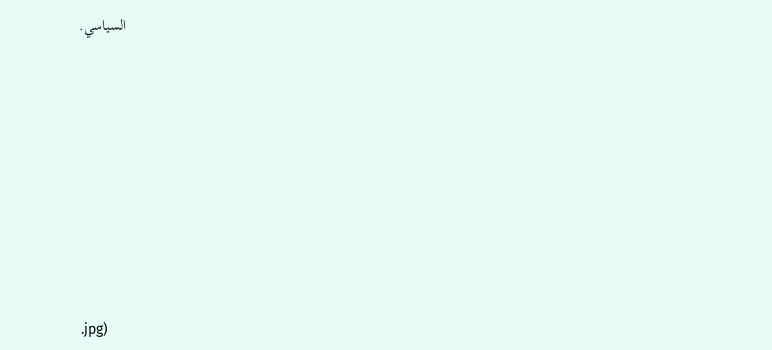السياسي.









.jpg)